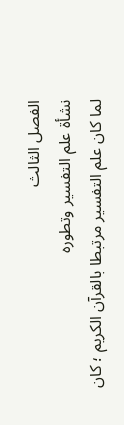الفصل الثالث
نشأة علم التفسير وتطوره
لما كان علم التفسير مرتبطا بالقرآن الكريم ؛ كان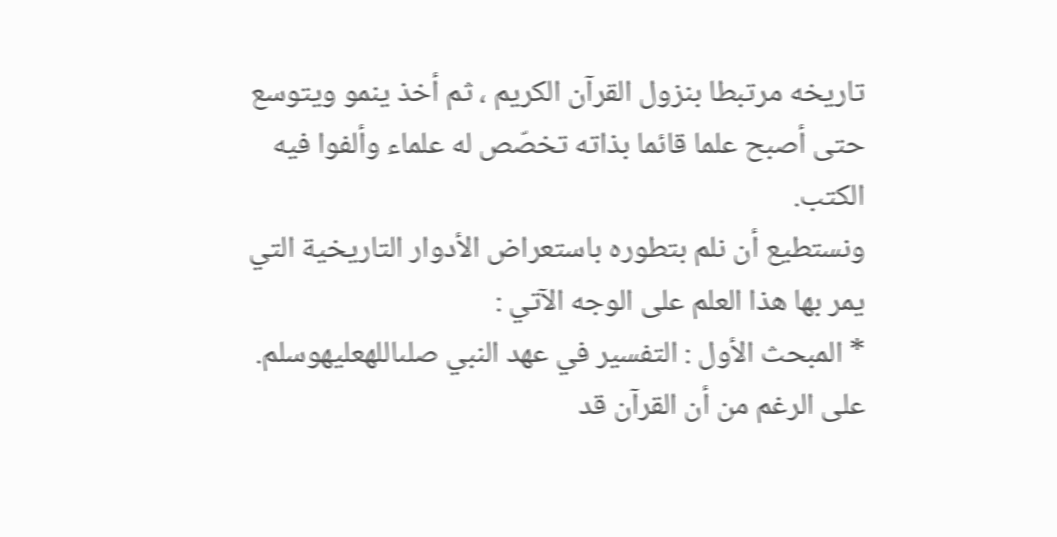تاريخه مرتبطا بنزول القرآن الكريم ، ثم أخذ ينمو ويتوسع حتى أصبح علما قائما بذاته تخصّص له علماء وألفوا فيه الكتب.
ونستطيع أن نلم بتطوره باستعراض الأدوار التاريخية التي يمر بها هذا العلم على الوجه الآتي :
* المبحث الأول : التفسير في عهد النبي صلىاللهعليهوسلم.
على الرغم من أن القرآن قد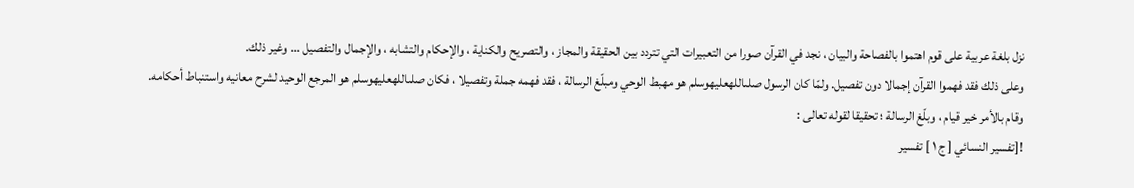نزل بلغة عربية على قوم اهتموا بالفصاحة والبيان ، نجد في القرآن صورا من التعبيرات التي تتردد بين الحقيقة والمجاز ، والتصريح والكناية ، والإحكام والتشابه ، والإجمال والتفصيل ... وغير ذلك.
وعلى ذلك فقد فهموا القرآن إجمالا دون تفصيل. ولمّا كان الرسول صلىاللهعليهوسلم هو مهبط الوحي ومبلّغ الرسالة ، فقد فهمه جملة وتفصيلا ، فكان صلىاللهعليهوسلم هو المرجع الوحيد لشرح معانيه واستنباط أحكامه.
وقام بالأمر خير قيام ، وبلّغ الرسالة ؛ تحقيقا لقوله تعالى :
![تفسير النسائي [ ج ١ ] تفسير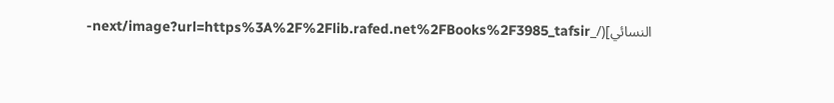النسائي](/_next/image?url=https%3A%2F%2Flib.rafed.net%2FBooks%2F3985_tafsir-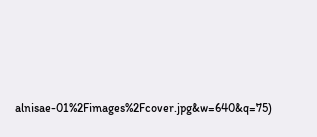alnisae-01%2Fimages%2Fcover.jpg&w=640&q=75)